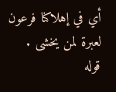أي في إهلاكنا فرعون لعبرة لمن يخشى .
قوله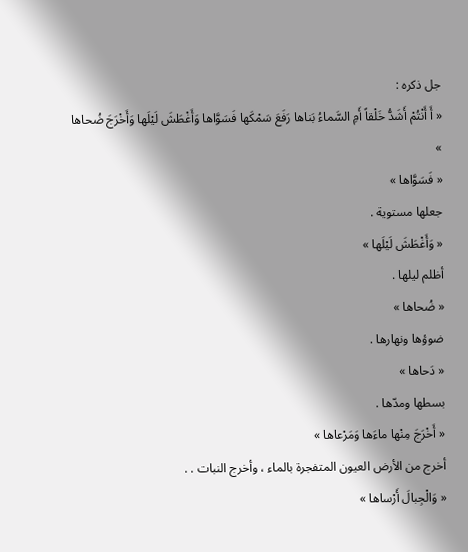جل ذكره :
« أَ أَنْتُمْ أَشَدُّ خَلْقاً أَمِ السَّماءُ بَناها رَفَعَ سَمْكَها فَسَوَّاها وَأَغْطَشَ لَيْلَها وَأَخْرَجَ ضُحاها »
« فَسَوَّاها »
جعلها مستوية .
« وَأَغْطَشَ لَيْلَها »
أظلم ليلها .
« ضُحاها »
ضوؤها ونهارها .
« دَحاها »
بسطها ومدّها .
« أَخْرَجَ مِنْها ماءَها وَمَرْعاها »
أخرج من الأرض العيون المتفجرة بالماء ، وأخرج النبات . .
« وَالْجِبالَ أَرْساها »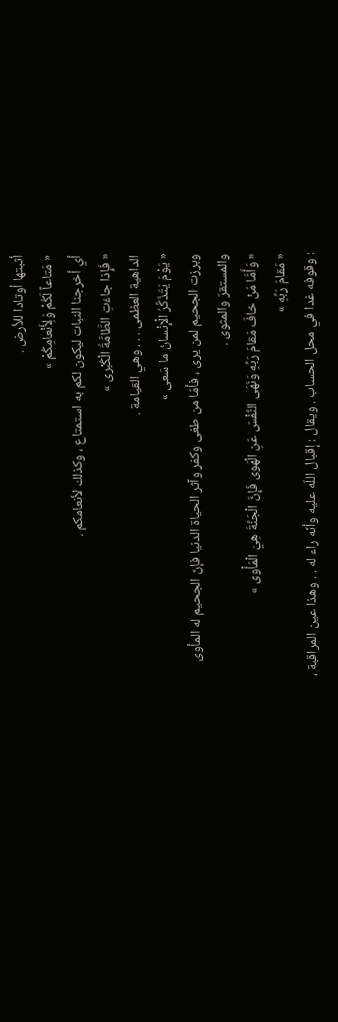أثبتها أوتادا للأرض .
« مَتاعاً لَكُمْ وَلِأَنْعامِكُمْ »
أي أخرجنا النبات ليكون لكم به استمتاع ، وكذلك لأنعامكم .
« فَإِذا جاءَتِ الطَّامَّةُ الْكُبْرى »
الداهية العظمى . . . وهي القيامة .
« يَوْمَ يَتَذَكَّرُ الْإِنْسانُ ما سَعى »
وبرزت الجحيم لمن يرى ، فأمّا من طغى وكفر وآثر الحياة الدنيا فإنّ الجحيم له المأوى والمستقرّ والمثوى .
« وَأَمَّا مَنْ خافَ مَقامَ رَبِّهِ وَنَهَى النَّفْسَ عَنِ الْهَوى فَإِنَّ الْجَنَّةَ هِيَ الْمَأْوى »
« مَقامَ رَبِّهِ »
: وقوفه غدا في محل الحساب . ويقال : إقبال اللّه عليه وأنّه راء له . . وهذا عين المراقبة ،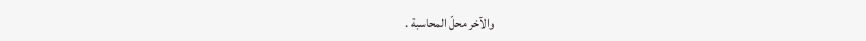والآخر محلّ المحاسبة .